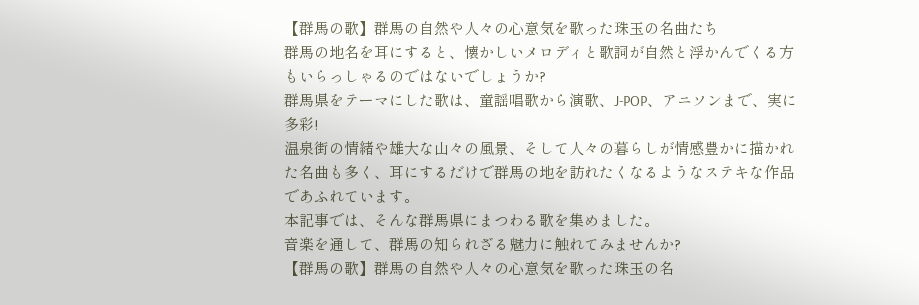【群馬の歌】群馬の自然や人々の心意気を歌った珠玉の名曲たち
群馬の地名を耳にすると、懐かしいメロディと歌詞が自然と浮かんでくる方もいらっしゃるのではないでしょうか?
群馬県をテーマにした歌は、童謡唱歌から演歌、J-POP、アニソンまで、実に多彩!
温泉街の情緒や雄大な山々の風景、そして人々の暮らしが情感豊かに描かれた名曲も多く、耳にするだけで群馬の地を訪れたくなるようなステキな作品であふれています。
本記事では、そんな群馬県にまつわる歌を集めました。
音楽を通して、群馬の知られざる魅力に触れてみませんか?
【群馬の歌】群馬の自然や人々の心意気を歌った珠玉の名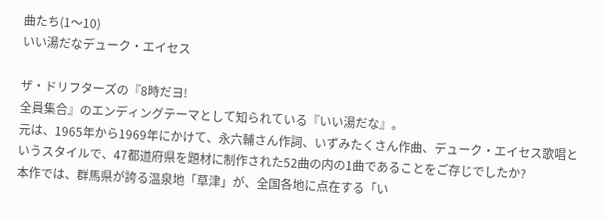曲たち(1〜10)
いい湯だなデューク・エイセス

ザ・ドリフターズの『8時だヨ!
全員集合』のエンディングテーマとして知られている『いい湯だな』。
元は、1965年から1969年にかけて、永六輔さん作詞、いずみたくさん作曲、デューク・エイセス歌唱というスタイルで、47都道府県を題材に制作された52曲の内の1曲であることをご存じでしたか?
本作では、群馬県が誇る温泉地「草津」が、全国各地に点在する「い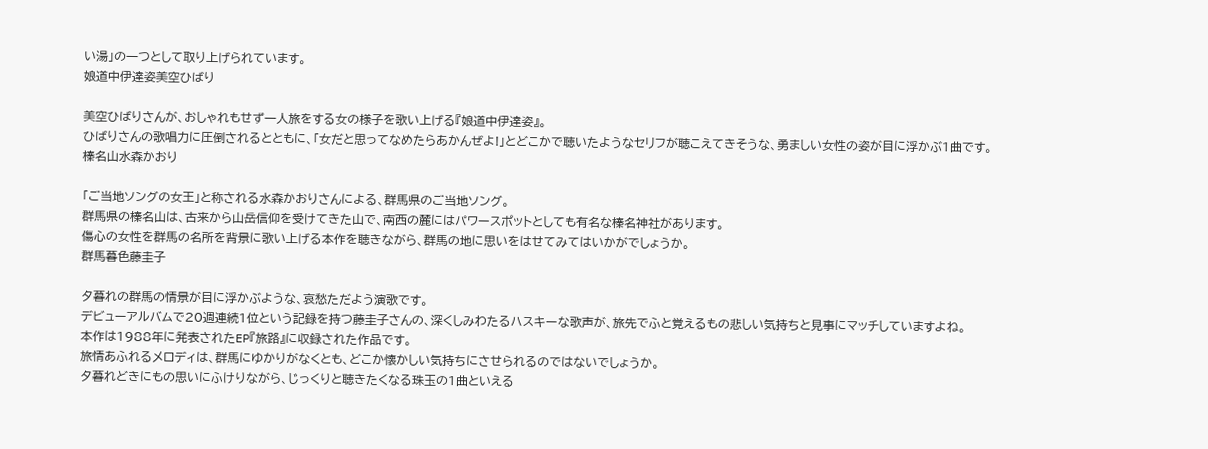い湯」の一つとして取り上げられています。
娘道中伊達姿美空ひばり

美空ひばりさんが、おしゃれもせず一人旅をする女の様子を歌い上げる『娘道中伊達姿』。
ひばりさんの歌唱力に圧倒されるとともに、「女だと思ってなめたらあかんぜよ!」とどこかで聴いたようなセリフが聴こえてきそうな、勇ましい女性の姿が目に浮かぶ1曲です。
榛名山水森かおり

「ご当地ソングの女王」と称される水森かおりさんによる、群馬県のご当地ソング。
群馬県の榛名山は、古来から山岳信仰を受けてきた山で、南西の麓にはパワースポットとしても有名な榛名神社があります。
傷心の女性を群馬の名所を背景に歌い上げる本作を聴きながら、群馬の地に思いをはせてみてはいかがでしょうか。
群馬暮色藤圭子

夕暮れの群馬の情景が目に浮かぶような、哀愁ただよう演歌です。
デビューアルバムで20週連続1位という記録を持つ藤圭子さんの、深くしみわたるハスキーな歌声が、旅先でふと覚えるもの悲しい気持ちと見事にマッチしていますよね。
本作は1988年に発表されたEP『旅路』に収録された作品です。
旅情あふれるメロディは、群馬にゆかりがなくとも、どこか懐かしい気持ちにさせられるのではないでしょうか。
夕暮れどきにもの思いにふけりながら、じっくりと聴きたくなる珠玉の1曲といえる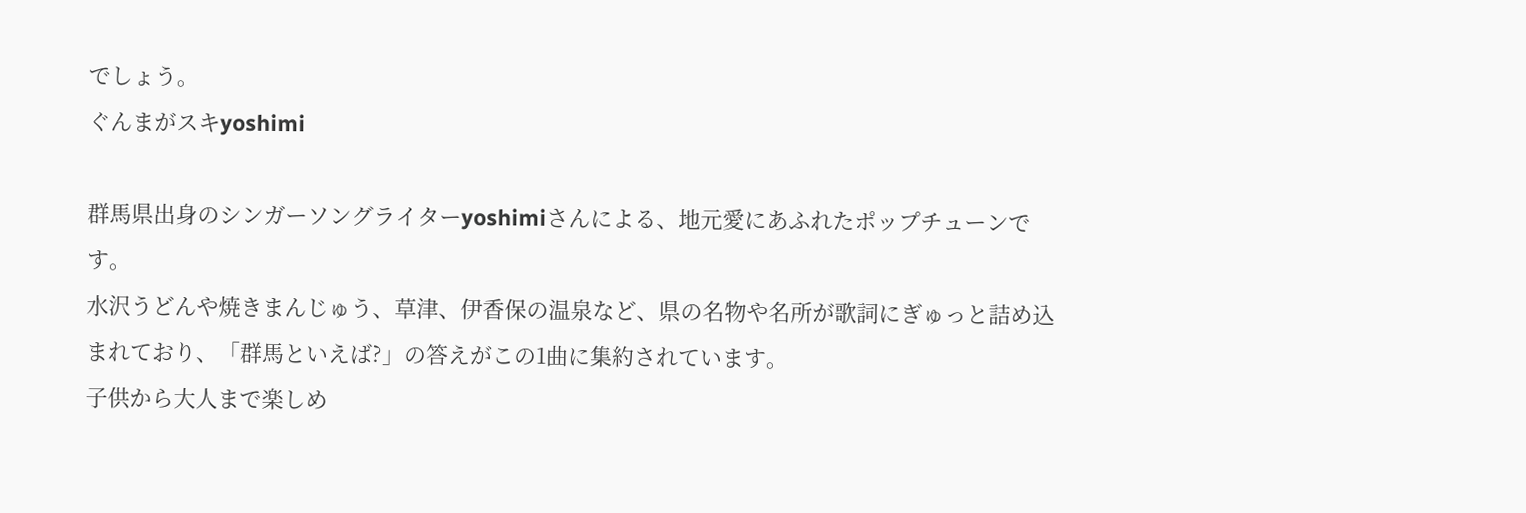でしょう。
ぐんまがスキyoshimi

群馬県出身のシンガーソングライターyoshimiさんによる、地元愛にあふれたポップチューンです。
水沢うどんや焼きまんじゅう、草津、伊香保の温泉など、県の名物や名所が歌詞にぎゅっと詰め込まれており、「群馬といえば?」の答えがこの1曲に集約されています。
子供から大人まで楽しめ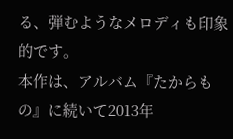る、弾むようなメロディも印象的です。
本作は、アルバム『たからもの』に続いて2013年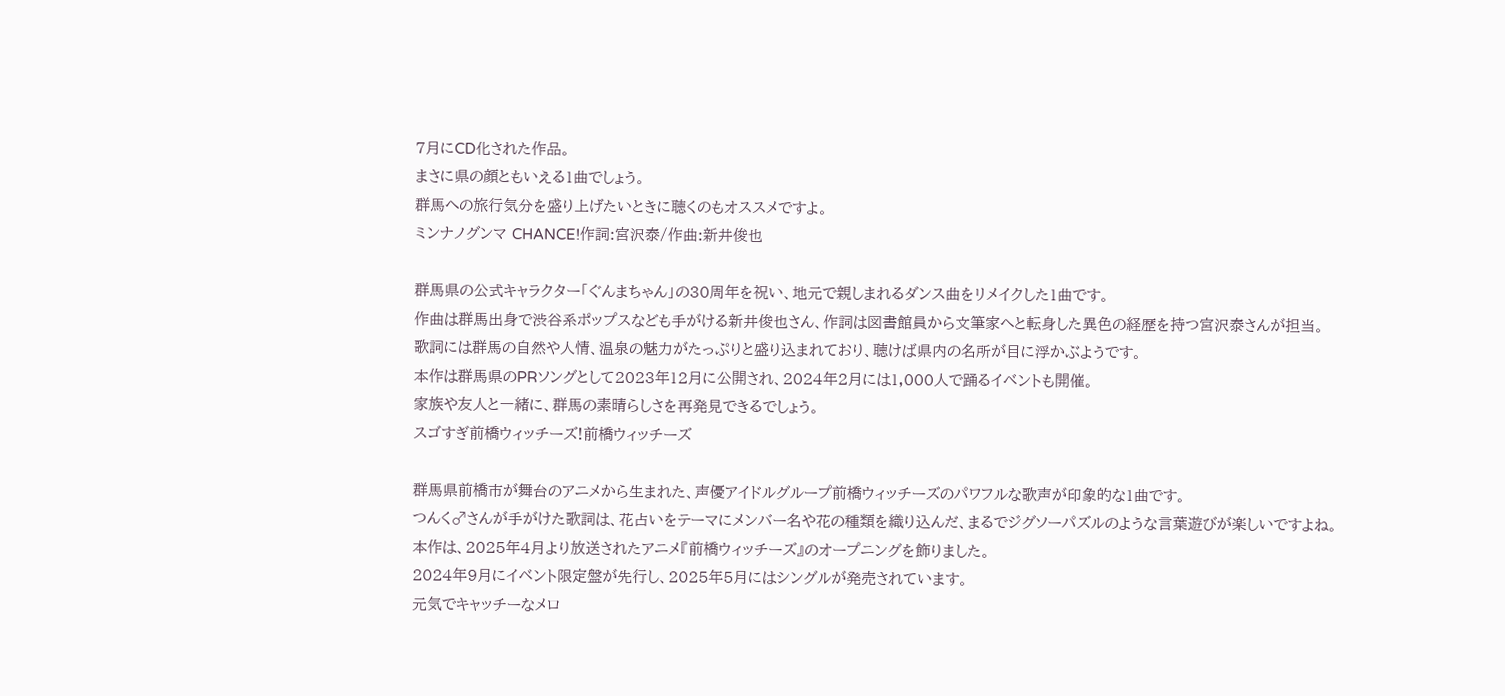7月にCD化された作品。
まさに県の顔ともいえる1曲でしょう。
群馬への旅行気分を盛り上げたいときに聴くのもオススメですよ。
ミンナノグンマ CHANCE!作詞:宮沢泰/作曲:新井俊也

群馬県の公式キャラクター「ぐんまちゃん」の30周年を祝い、地元で親しまれるダンス曲をリメイクした1曲です。
作曲は群馬出身で渋谷系ポップスなども手がける新井俊也さん、作詞は図書館員から文筆家へと転身した異色の経歴を持つ宮沢泰さんが担当。
歌詞には群馬の自然や人情、温泉の魅力がたっぷりと盛り込まれており、聴けば県内の名所が目に浮かぶようです。
本作は群馬県のPRソングとして2023年12月に公開され、2024年2月には1,000人で踊るイベントも開催。
家族や友人と一緒に、群馬の素晴らしさを再発見できるでしょう。
スゴすぎ前橋ウィッチーズ!前橋ウィッチーズ

群馬県前橋市が舞台のアニメから生まれた、声優アイドルグループ前橋ウィッチーズのパワフルな歌声が印象的な1曲です。
つんく♂さんが手がけた歌詞は、花占いをテーマにメンバー名や花の種類を織り込んだ、まるでジグソーパズルのような言葉遊びが楽しいですよね。
本作は、2025年4月より放送されたアニメ『前橋ウィッチーズ』のオープニングを飾りました。
2024年9月にイベント限定盤が先行し、2025年5月にはシングルが発売されています。
元気でキャッチーなメロ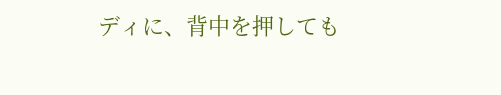ディに、背中を押しても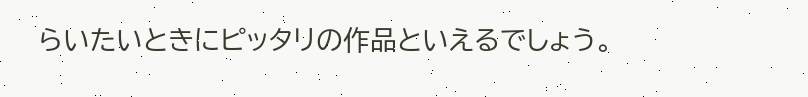らいたいときにピッタリの作品といえるでしょう。